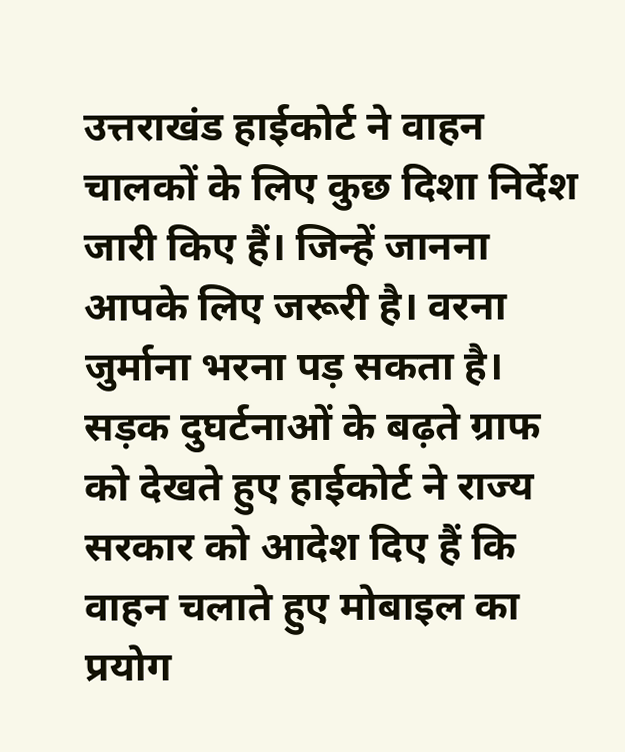उत्तराखंड हाईकोर्ट ने वाहन चालकों के लिए कुछ दिशा निर्देश जारी किए हैं। जिन्हें जानना आपके लिए जरूरी है। वरना जुर्माना भरना पड़ सकता है।
सड़क दुघर्टनाओं के बढ़ते ग्राफ को देखते हुए हाईकोर्ट ने राज्य सरकार को आदेश दिए हैं कि वाहन चलाते हुए मोबाइल का प्रयोग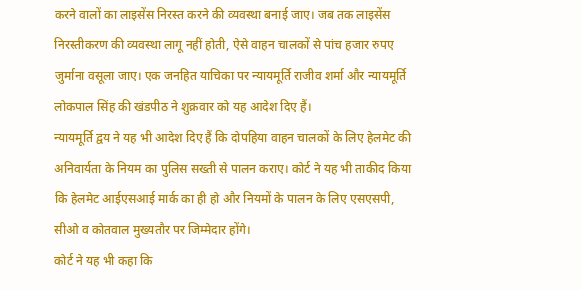करने वालों का लाइसेंस निरस्त करने की व्यवस्था बनाई जाए। जब तक लाइसेंस निरस्तीकरण की व्यवस्था लागू नहीं होती, ऐसे वाहन चालकों से पांच हजार रुपए जुर्माना वसूला जाए। एक जनहित याचिका पर न्यायमूर्ति राजीव शर्मा और न्यायमूर्ति लोकपाल सिंह की खंडपीठ ने शुक्रवार को यह आदेश दिए हैं।
न्यायमूर्ति द्वय ने यह भी आदेश दिए हैं कि दोपहिया वाहन चालकों के लिए हेलमेट की अनिवार्यता के नियम का पुलिस सख्ती से पालन कराए। कोर्ट ने यह भी ताकीद किया कि हेलमेट आईएसआई मार्क का ही हो और नियमों के पालन के लिए एसएसपी, सीओ व कोतवाल मुख्यतौर पर जिम्मेदार होंगे।
कोर्ट ने यह भी कहा कि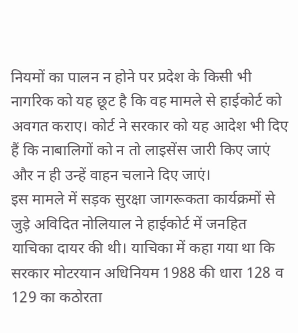नियमों का पालन न होने पर प्रदेश के किसी भी नागरिक को यह छूट है कि वह मामले से हाईकोर्ट को अवगत कराए। कोर्ट ने सरकार को यह आदेश भी दिए हैं कि नाबालिगों को न तो लाइसेंस जारी किए जाएं और न ही उन्हें वाहन चलाने दिए जाएं।
इस मामले में सड़क सुरक्षा जागरूकता कार्यक्रमों से जुड़े अविदित नोलियाल ने हाईकोर्ट में जनहित याचिका दायर की थी। याचिका में कहा गया था कि सरकार मोटरयान अधिनियम 1988 की धारा 128 व 129 का कठोरता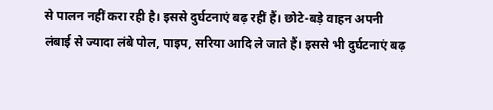से पालन नहीं करा रही है। इससे दुर्घटनाएं बढ़ रहीं हैं। छोटे-बड़े वाहन अपनी लंबाई से ज्यादा लंबे पोल, पाइप, सरिया आदि ले जाते हैं। इससे भी दुर्घटनाएं बढ़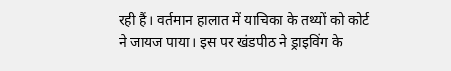रही हैं। वर्तमान हालात में याचिका के तथ्यों को कोर्ट ने जायज पाया। इस पर खंडपीठ ने ड्राइविंग के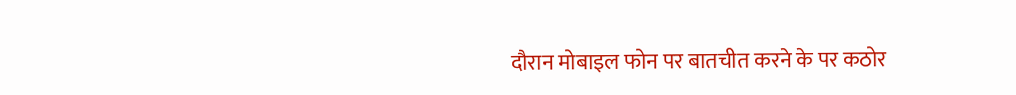दौरान मोबाइल फोन पर बातचीत करने के पर कठोर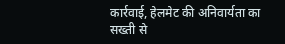कार्रवाई, हेलमेट की अनिवार्यता का सख्ती से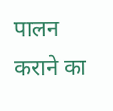पालन कराने का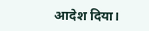आदेश दिया।